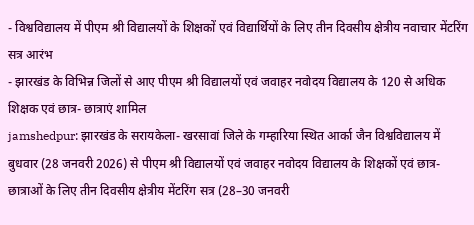- विश्वविद्यालय में पीएम श्री विद्यालयों के शिक्षकों एवं विद्यार्थियों के लिए तीन दिवसीय क्षेत्रीय नवाचार मेंटरिंग सत्र आरंभ
- झारखंड के विभिन्न जिलों से आए पीएम श्री विद्यालयों एवं जवाहर नवोदय विद्यालय के 120 से अधिक शिक्षक एवं छात्र- छात्राएं शामिल
jamshedpur: झारखंड के सरायकेला- खरसावां जिले के गम्हारिया स्थित आर्का जैन विश्वविद्यालय में बुधवार (28 जनवरी 2026) से पीएम श्री विद्यालयों एवं जवाहर नवोदय विद्यालय के शिक्षकों एवं छात्र- छात्राओं के लिए तीन दिवसीय क्षेत्रीय मेंटरिंग सत्र (28–30 जनवरी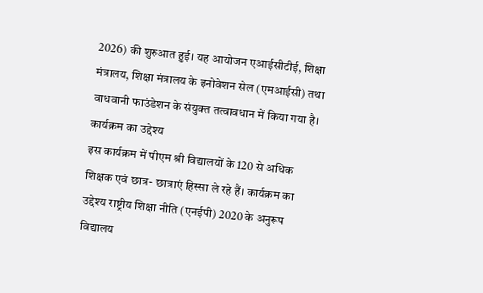2026) की शुरुआत हुई। यह आयोजन एआईसीटीई, शिक्षा मंत्रालय, शिक्षा मंत्रालय के इनोवेशन सेल (एमआईसी) तथा वाधवानी फाउंडेशन के संयुक्त तत्वावधान में किया गया है।
कार्यक्रम का उद्देश्य
इस कार्यक्रम में पीएम श्री विद्यालयों के 120 से अधिक शिक्षक एवं छात्र- छात्राएं हिस्सा ले रहे हैं। कार्यक्रम का उद्देश्य राष्ट्रीय शिक्षा नीति (एनईपी) 2020 के अनुरूप विद्यालय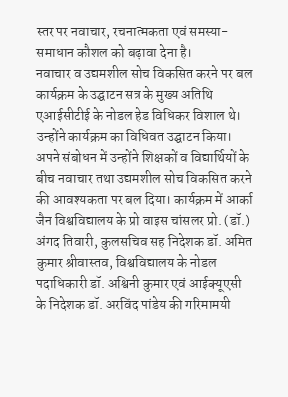स्तर पर नवाचार, रचनात्मकता एवं समस्या-समाधान कौशल को बढ़ावा देना है।
नवाचार व उद्यमशील सोच विकसित करने पर बल
कार्यक्रम के उद्घाटन सत्र के मुख्य अतिथि एआईसीटीई के नोडल हेड विधिकर विशाल थे। उन्होंने कार्यक्रम का विधिवत उद्घाटन किया। अपने संबोधन में उन्होंने शिक्षकों व विद्यार्थियों के बीच नवाचार तथा उद्यमशील सोच विकसित करने की आवश्यकता पर बल दिया। कार्यक्रम में आर्का जैन विश्वविद्यालय के प्रो वाइस चांसलर प्रो. (डॉ.) अंगद तिवारी, कुलसचिव सह निदेशक डॉ. अमित कुमार श्रीवास्तव, विश्वविद्यालय के नोडल पदाधिकारी डॉ. अश्विनी कुमार एवं आईक्यूएसी के निदेशक डॉ. अरविंद पांडेय की गरिमामयी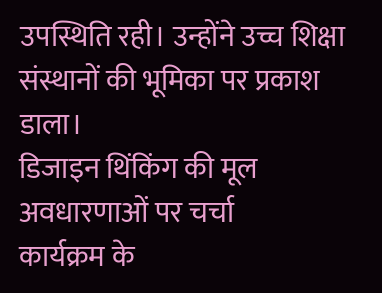उपस्थिति रही। उन्होंने उच्च शिक्षा संस्थानों की भूमिका पर प्रकाश डाला।
डिजाइन थिंकिंग की मूल अवधारणाओं पर चर्चा
कार्यक्रम के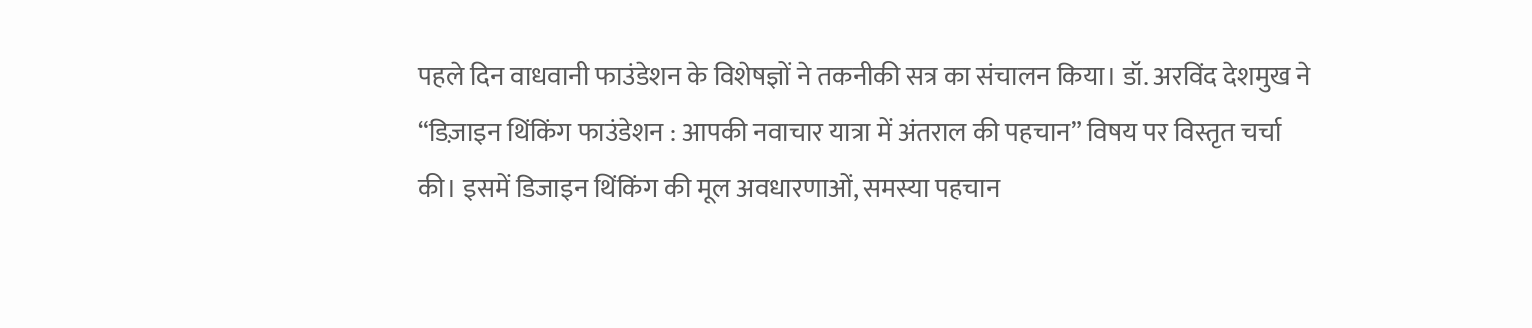पहले दिन वाधवानी फाउंडेशन के विशेषज्ञों ने तकनीकी सत्र का संचालन किया। डॉ. अरविंद देशमुख ने “डिज़ाइन थिंकिंग फाउंडेशन : आपकी नवाचार यात्रा में अंतराल की पहचान” विषय पर विस्तृत चर्चा की। इसमें डिजाइन थिंकिंग की मूल अवधारणाओं, समस्या पहचान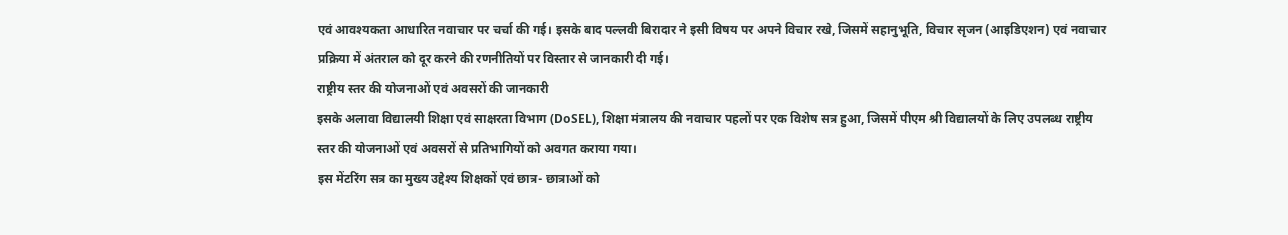एवं आवश्यकता आधारित नवाचार पर चर्चा की गई। इसके बाद पल्लवी बिरादार ने इसी विषय पर अपने विचार रखे, जिसमें सहानुभूति, विचार सृजन (आइडिएशन) एवं नवाचार प्रक्रिया में अंतराल को दूर करने की रणनीतियों पर विस्तार से जानकारी दी गई।
राष्ट्रीय स्तर की योजनाओं एवं अवसरों की जानकारी
इसके अलावा विद्यालयी शिक्षा एवं साक्षरता विभाग (DoSEL), शिक्षा मंत्रालय की नवाचार पहलों पर एक विशेष सत्र हुआ, जिसमें पीएम श्री विद्यालयों के लिए उपलब्ध राष्ट्रीय स्तर की योजनाओं एवं अवसरों से प्रतिभागियों को अवगत कराया गया।
इस मेंटरिंग सत्र का मुख्य उद्देश्य शिक्षकों एवं छात्र- छात्राओं को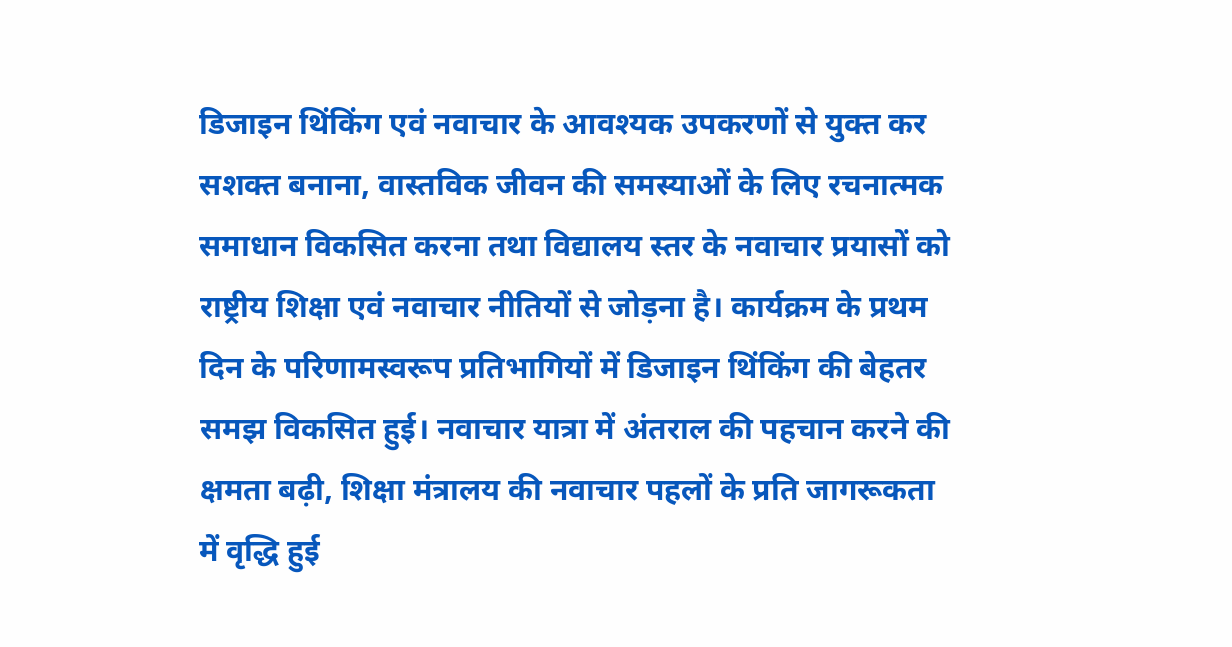डिजाइन थिंकिंग एवं नवाचार के आवश्यक उपकरणों से युक्त कर सशक्त बनाना, वास्तविक जीवन की समस्याओं के लिए रचनात्मक समाधान विकसित करना तथा विद्यालय स्तर के नवाचार प्रयासों को राष्ट्रीय शिक्षा एवं नवाचार नीतियों से जोड़ना है। कार्यक्रम के प्रथम दिन के परिणामस्वरूप प्रतिभागियों में डिजाइन थिंकिंग की बेहतर समझ विकसित हुई। नवाचार यात्रा में अंतराल की पहचान करने की क्षमता बढ़ी, शिक्षा मंत्रालय की नवाचार पहलों के प्रति जागरूकता में वृद्धि हुई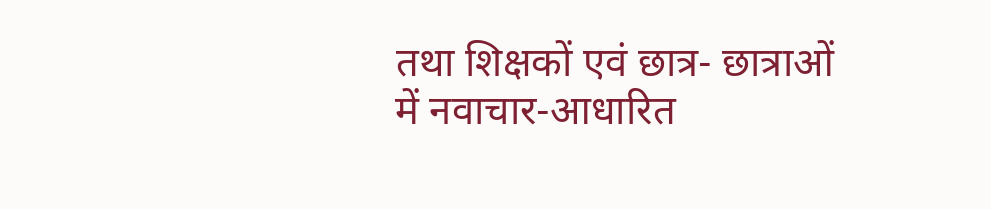तथा शिक्षकों एवं छात्र- छात्राओं में नवाचार-आधारित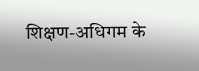शिक्षण-अधिगम के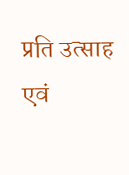प्रति उत्साह एवं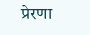प्रेरणा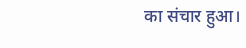का संचार हुआ।